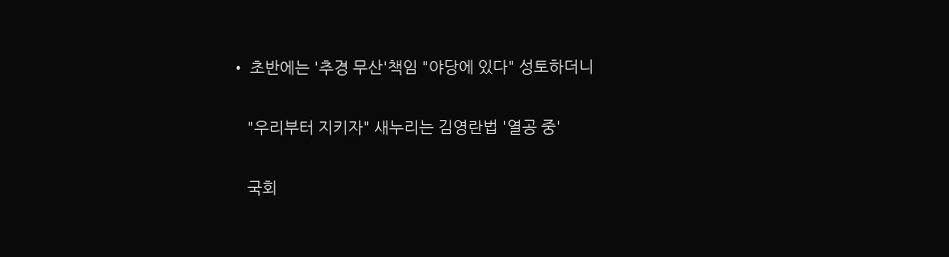• 초반에는 '추경 무산'책임 "야당에 있다" 성토하더니

    "우리부터 지키자" 새누리는 김영란법 '열공 중'

    국회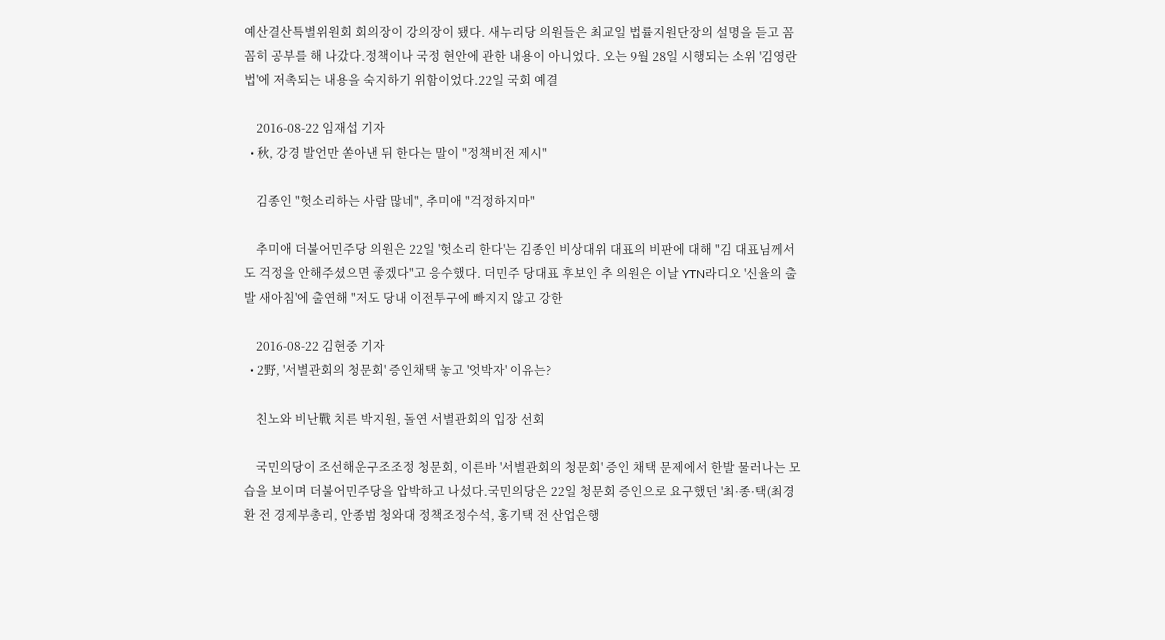예산결산특별위원회 회의장이 강의장이 됐다. 새누리당 의원들은 최교일 법률지원단장의 설명을 듣고 꼼꼼히 공부를 해 나갔다.정책이나 국정 현안에 관한 내용이 아니었다. 오는 9월 28일 시행되는 소위 '김영란법'에 저촉되는 내용을 숙지하기 위함이었다.22일 국회 예결

    2016-08-22 임재섭 기자
  • 秋, 강경 발언만 쏟아낸 뒤 한다는 말이 "정책비전 제시"

    김종인 "헛소리하는 사람 많네", 추미애 "걱정하지마"

    추미애 더불어민주당 의원은 22일 '헛소리 한다'는 김종인 비상대위 대표의 비판에 대해 "김 대표님께서도 걱정을 안해주셨으면 좋겠다"고 응수했다. 더민주 당대표 후보인 추 의원은 이날 YTN라디오 '신율의 출발 새아침'에 출연해 "저도 당내 이전투구에 빠지지 않고 강한

    2016-08-22 김현중 기자
  • 2野, '서별관회의 청문회' 증인채택 놓고 '엇박자' 이유는?

    친노와 비난戰 치른 박지원, 돌연 서별관회의 입장 선회

    국민의당이 조선해운구조조정 청문회, 이른바 '서별관회의 청문회' 증인 채택 문제에서 한발 물러나는 모습을 보이며 더불어민주당을 압박하고 나섰다.국민의당은 22일 청문회 증인으로 요구했던 '최·종·택(최경환 전 경제부총리, 안종범 청와대 정책조정수석, 홍기택 전 산업은행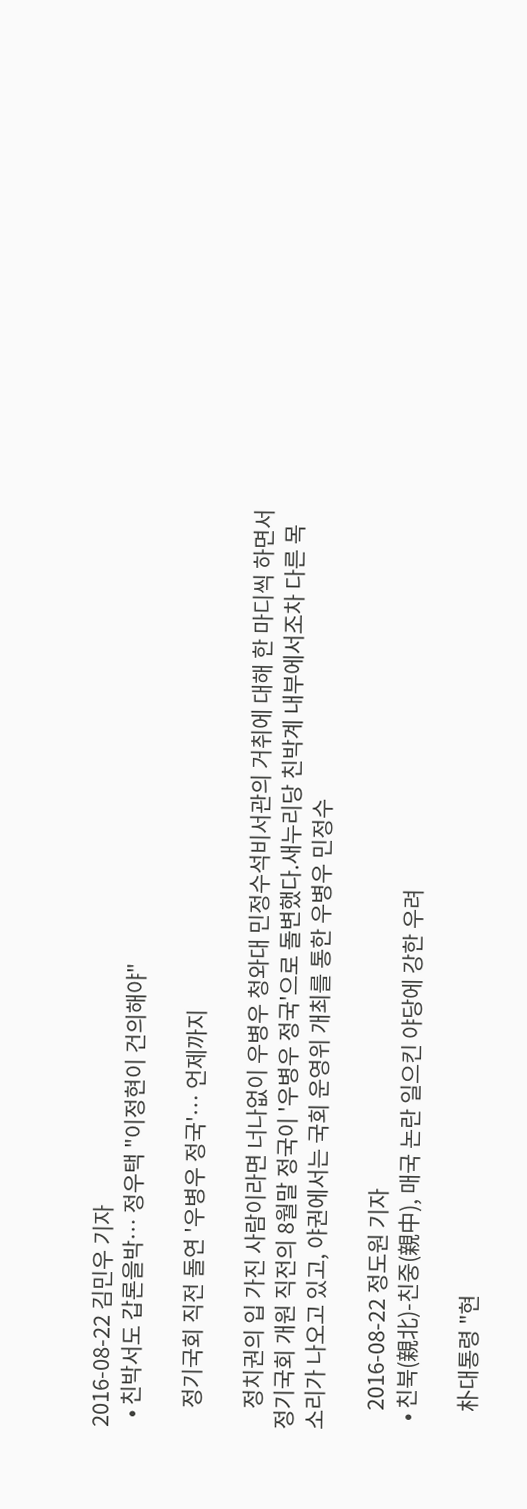2016-08-22 김민우 기자
  • 친박서도 갑론을박… 정우택 "이정현이 건의해야"

    정기국회 직전 돌연 '우병우 정국'… 언제까지

    정치권의 입 가진 사람이라면 너나없이 우병우 청와대 민정수석비서관의 거취에 대해 한 마디씩 하면서 정기국회 개원 직전의 8월말 정국이 '우병우 정국'으로 돌변했다.새누리당 친박계 내부에서조차 다른 목소리가 나오고 있고, 야권에서는 국회 운영위 개최를 통한 우병우 민정수

    2016-08-22 정도원 기자
  • 친북(親北)-친중(親中), 매국 논란 일으킨 야당에 강한 우려

    朴대통령 "현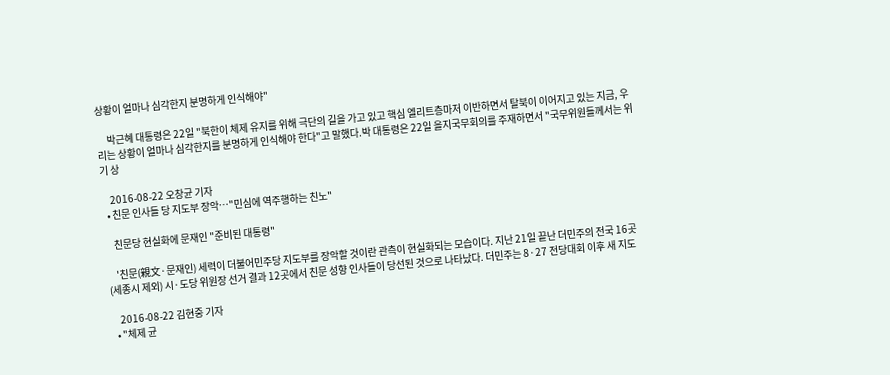상황이 얼마나 심각한지 분명하게 인식해야"

     박근혜 대통령은 22일 "북한이 체제 유지를 위해 극단의 길을 가고 있고 핵심 엘리트층마저 이반하면서 탈북이 이어지고 있는 지금, 우리는 상황이 얼마나 심각한지를 분명하게 인식해야 한다"고 말했다.박 대통령은 22일 을지국무회의를 주재하면서 "국무위원들께서는 위기 상

    2016-08-22 오창균 기자
  • 친문 인사들 당 지도부 장악…"민심에 역주행하는 친노"

    친문당 현실화에 문재인 "준비된 대통령"

    '친문(親文·문재인) 세력이 더불어민주당 지도부를 장악할 것이란 관측이 현실화되는 모습이다. 지난 21일 끝난 더민주의 전국 16곳(세종시 제외) 시·도당 위원장 선거 결과 12곳에서 친문 성향 인사들이 당선된 것으로 나타났다. 더민주는 8·27 전당대회 이후 새 지도

    2016-08-22 김현중 기자
  • "체제 균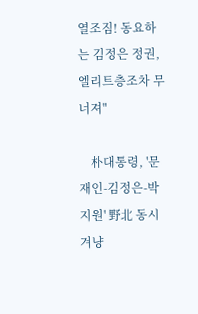열조짐! 동요하는 김정은 정권, 엘리트층조차 무너져"

    朴대통령, '문재인-김정은-박지원' 野北 동시 겨냥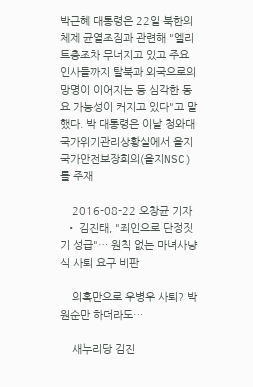박근혜 대통령은 22일 북한의 체제 균열조짐과 관련해 "엘리트층조차 무너지고 있고 주요 인사들까지 탈북과 외국으로의 망명이 이어지는 등 심각한 동요 가능성이 커지고 있다"고 말했다. 박 대통령은 이날 청와대 국가위기관리상황실에서 을지국가안전보장회의(을지NSC)를 주재

    2016-08-22 오창균 기자
  • 김진태, "죄인으로 단정짓기 성급"… 원칙 없는 마녀사냥식 사퇴 요구 비판

    의혹만으로 우병우 사퇴? 박원순만 하더라도…

    새누리당 김진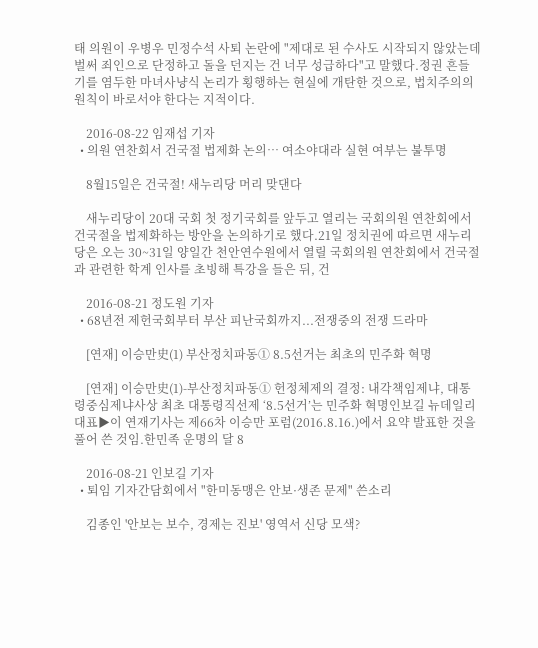태 의원이 우병우 민정수석 사퇴 논란에 "제대로 된 수사도 시작되지 않았는데 벌써 죄인으로 단정하고 돌을 던지는 건 너무 성급하다"고 말했다.정권 흔들기를 염두한 마녀사냥식 논리가 횡행하는 현실에 개탄한 것으로, 법치주의의 원칙이 바로서야 한다는 지적이다.

    2016-08-22 임재섭 기자
  • 의원 연찬회서 건국절 법제화 논의… 여소야대라 실현 여부는 불투명

    8월15일은 건국절! 새누리당 머리 맞댄다

    새누리당이 20대 국회 첫 정기국회를 앞두고 열리는 국회의원 연찬회에서 건국절을 법제화하는 방안을 논의하기로 했다.21일 정치권에 따르면 새누리당은 오는 30~31일 양일간 천안연수원에서 열릴 국회의원 연찬회에서 건국절과 관련한 학계 인사를 초빙해 특강을 들은 뒤, 건

    2016-08-21 정도원 기자
  • 68년전 제헌국회부터 부산 피난국회까지...전쟁중의 전쟁 드라마

    [연재] 이승만史(1) 부산정치파동① 8.5선거는 최초의 민주화 혁명

    [연재] 이승만史(1)-부산정치파동① 헌정체제의 결정: 내각책임제냐, 대통령중심제냐사상 최초 대통령직선제 ‘8.5선거’는 민주화 혁명인보길 뉴데일리 대표▶이 연재기사는 제66차 이승만 포럼(2016.8.16.)에서 요약 발표한 것을 풀어 쓴 것임.한민족 운명의 달 8

    2016-08-21 인보길 기자
  • 퇴임 기자간담회에서 "한미동맹은 안보·생존 문제" 쓴소리

    김종인 '안보는 보수, 경제는 진보' 영역서 신당 모색?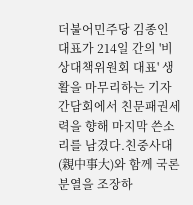더불어민주당 김종인 대표가 214일 간의 '비상대책위원회 대표' 생활을 마무리하는 기자간담회에서 친문패권세력을 향해 마지막 쓴소리를 남겼다.친중사대(親中事大)와 함께 국론분열을 조장하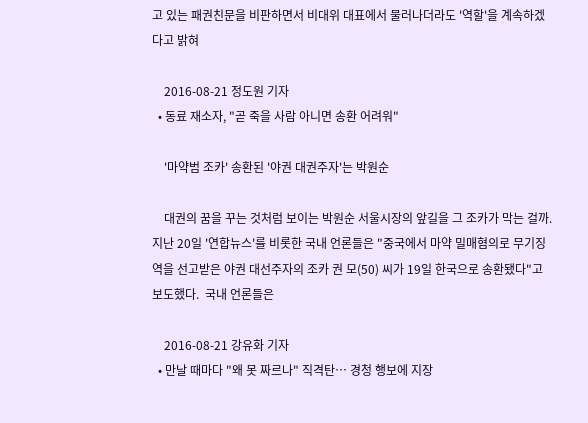고 있는 패권친문을 비판하면서 비대위 대표에서 물러나더라도 '역할'을 계속하겠다고 밝혀

    2016-08-21 정도원 기자
  • 동료 재소자, "곧 죽을 사람 아니면 송환 어려워"

    '마약범 조카' 송환된 '야권 대권주자'는 박원순

    대권의 꿈을 꾸는 것처럼 보이는 박원순 서울시장의 앞길을 그 조카가 막는 걸까.지난 20일 '연합뉴스'를 비롯한 국내 언론들은 "중국에서 마약 밀매혐의로 무기징역을 선고받은 야권 대선주자의 조카 권 모(50) 씨가 19일 한국으로 송환됐다"고 보도했다.  국내 언론들은

    2016-08-21 강유화 기자
  • 만날 때마다 "왜 못 짜르나" 직격탄… 경청 행보에 지장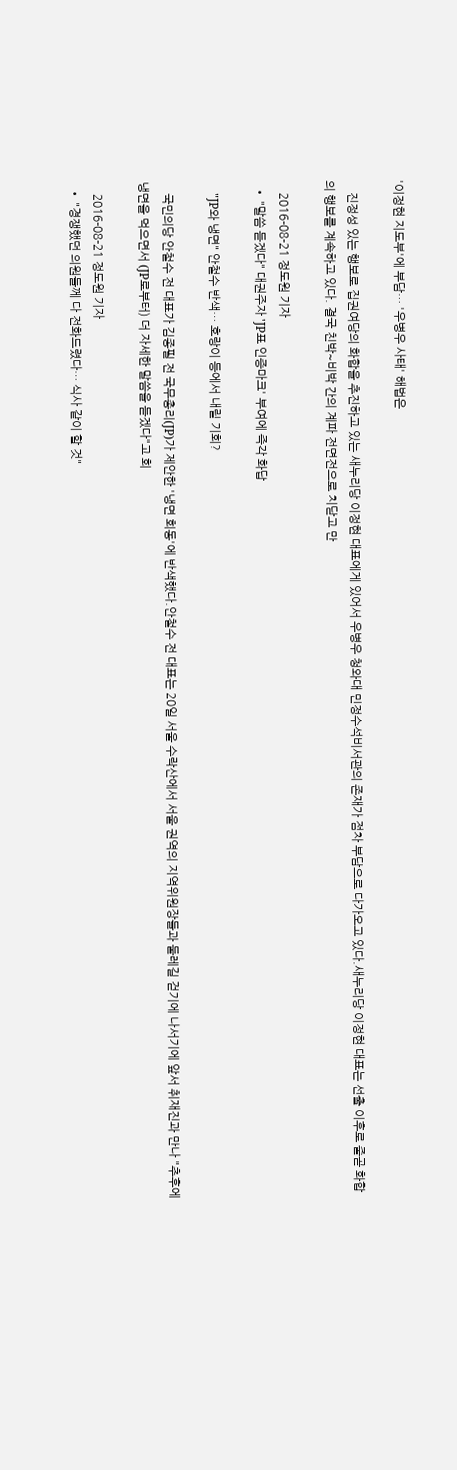'이정현 지도부'에 부담… '우병우 사태' 해법은

    진정성 있는 행보로 집권여당의 화합을 추진하고 있는 새누리당 이정현 대표에게 있어서 우병우 청와대 민정수석비서관의 존재가 점차 부담으로 다가오고 있다.새누리당 이정현 대표는 선출 이후로 줄곧 화합의 행보를 계속하고 있다. 결국 친박~비박 간의 계파 전면전으로 치닫고 만

    2016-08-21 정도원 기자
  • "말씀 듣겠다" 대권주자 'JP표 인증마크' 부여에 즉각 화답

    "JP와 냉면" 안철수 반색… 호랑이 등에서 내릴 기회?

    국민의당 안철수 전 대표가 김종필 전 국무총리(JP)가 제안한 '냉면 회동'에 반색했다.안철수 전 대표는 20일 서울 수락산에서 서울 권역의 지역위원장들과 둘레길 걷기에 나서기에 앞서 취재진과 만나 "추후에 냉면을 먹으면서 (JP로부터) 더 자세한 말씀을 듣겠다"고 회

    2016-08-21 정도원 기자
  • "경쟁했던 의원들께 다 전화드렸다… 식사 같이 할 것"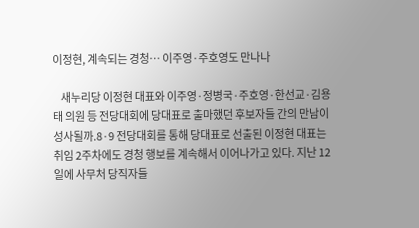이정현, 계속되는 경청… 이주영·주호영도 만나나

    새누리당 이정현 대표와 이주영·정병국·주호영·한선교·김용태 의원 등 전당대회에 당대표로 출마했던 후보자들 간의 만남이 성사될까.8·9 전당대회를 통해 당대표로 선출된 이정현 대표는 취임 2주차에도 경청 행보를 계속해서 이어나가고 있다. 지난 12일에 사무처 당직자들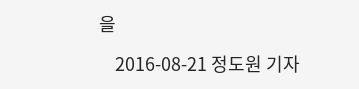을

    2016-08-21 정도원 기자